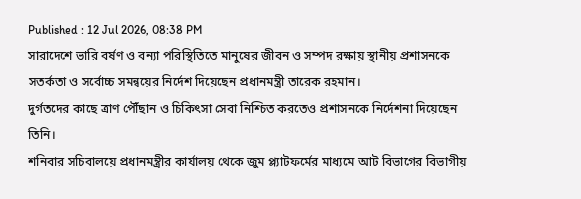Published : 12 Jul 2026, 08:38 PM
সারাদেশে ভারি বর্ষণ ও বন্যা পরিস্থিতিতে মানুষের জীবন ও সম্পদ রক্ষায় স্থানীয় প্রশাসনকে সতর্কতা ও সর্বোচ্চ সমন্বয়ের নির্দেশ দিয়েছেন প্রধানমন্ত্রী তারেক রহমান।
দুর্গতদের কাছে ত্রাণ পৌঁছান ও চিকিৎসা সেবা নিশ্চিত করতেও প্রশাসনকে নির্দেশনা দিয়েছেন তিনি।
শনিবার সচিবালয়ে প্রধানমন্ত্রীর কার্যালয় থেকে জুম প্ল্যাটফর্মের মাধ্যমে আট বিভাগের বিভাগীয়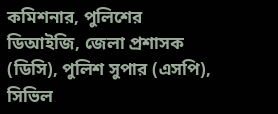কমিশনার, পুলিশের ডিআইজি, জেলা প্রশাসক (ডিসি), পুলিশ সুপার (এসপি), সিভিল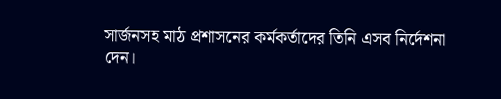সার্জনসহ মাঠ প্রশাসনের কর্মকর্তাদের তিনি এসব নির্দেশনা দেন।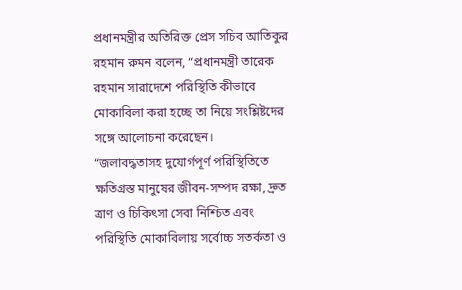প্রধানমন্ত্রীর অতিরিক্ত প্রেস সচিব আতিকুর রহমান রুমন বলেন, “প্রধানমন্ত্রী তারেক রহমান সারাদেশে পরিস্থিতি কীভাবে মোকাবিলা করা হচ্ছে তা নিয়ে সংশ্লিষ্টদের সঙ্গে আলোচনা করেছেন।
“জলাবদ্ধতাসহ দুযোর্গপূর্ণ পরিস্থিতিতে ক্ষতিগ্রস্ত মানুষের জীবন-সম্পদ রক্ষা, দ্রুত ত্রাণ ও চিকিৎসা সেবা নিশ্চিত এবং পরিস্থিতি মোকাবিলায় সর্বোচ্চ সতর্কতা ও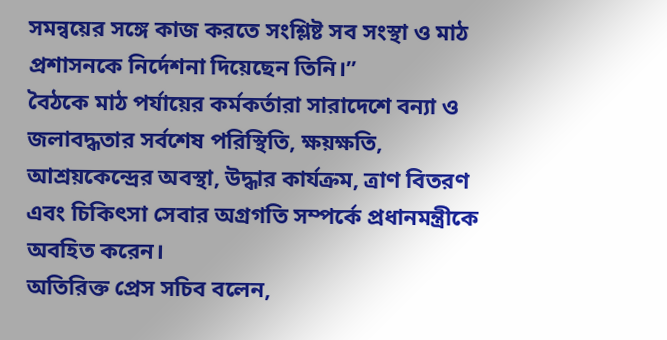সমন্বয়ের সঙ্গে কাজ করতে সংশ্লিষ্ট সব সংস্থা ও মাঠ প্রশাসনকে নির্দেশনা দিয়েছেন তিনি।”
বৈঠকে মাঠ পর্যায়ের কর্মকর্তারা সারাদেশে বন্যা ও জলাবদ্ধতার সর্বশেষ পরিস্থিতি, ক্ষয়ক্ষতি, আশ্রয়কেন্দ্রের অবস্থা, উদ্ধার কার্যক্রম, ত্রাণ বিতরণ এবং চিকিৎসা সেবার অগ্রগতি সম্পর্কে প্রধানমন্ত্রীকে অবহিত করেন।
অতিরিক্ত প্রেস সচিব বলেন,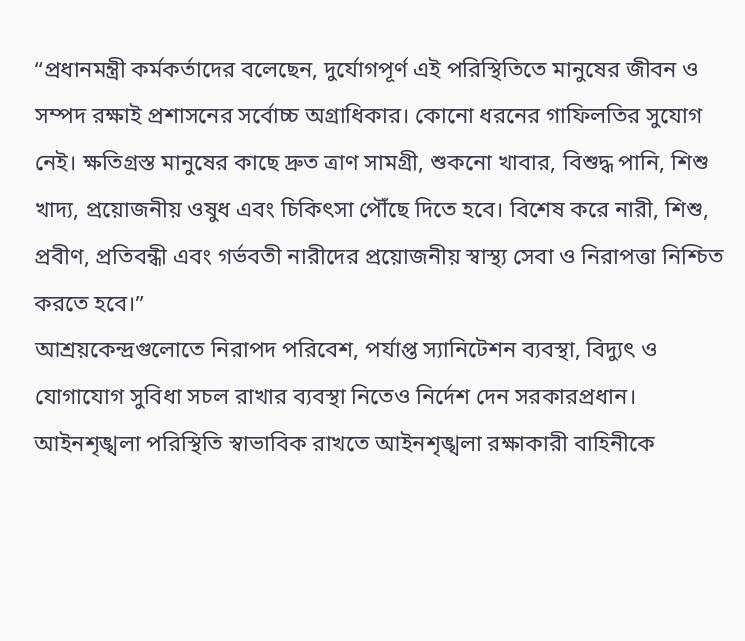“প্রধানমন্ত্রী কর্মকর্তাদের বলেছেন, দুর্যোগপূর্ণ এই পরিস্থিতিতে মানুষের জীবন ও সম্পদ রক্ষাই প্রশাসনের সর্বোচ্চ অগ্রাধিকার। কোনো ধরনের গাফিলতির সুযোগ নেই। ক্ষতিগ্রস্ত মানুষের কাছে দ্রুত ত্রাণ সামগ্রী, শুকনো খাবার, বিশুদ্ধ পানি, শিশু খাদ্য, প্রয়োজনীয় ওষুধ এবং চিকিৎসা পৌঁছে দিতে হবে। বিশেষ করে নারী, শিশু, প্রবীণ, প্রতিবন্ধী এবং গর্ভবতী নারীদের প্রয়োজনীয় স্বাস্থ্য সেবা ও নিরাপত্তা নিশ্চিত করতে হবে।”
আশ্রয়কেন্দ্রগুলোতে নিরাপদ পরিবেশ, পর্যাপ্ত স্যানিটেশন ব্যবস্থা, বিদ্যুৎ ও যোগাযোগ সুবিধা সচল রাখার ব্যবস্থা নিতেও নির্দেশ দেন সরকারপ্রধান।
আইনশৃঙ্খলা পরিস্থিতি স্বাভাবিক রাখতে আইনশৃঙ্খলা রক্ষাকারী বাহিনীকে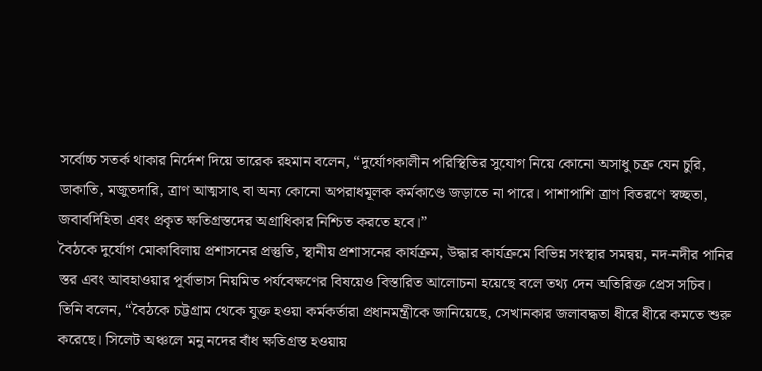সর্বোচ্চ সতর্ক থাকার নির্দেশ দিয়ে তারেক রহমান বলেন, “দুর্যোগকালীন পরিস্থিতির সুযোগ নিয়ে কোনো অসাধু চক্র যেন চুরি, ডাকাতি, মজুতদারি, ত্রাণ আত্মসাৎ বা অন্য কোনো অপরাধমূলক কর্মকাণ্ডে জড়াতে না পারে। পাশাপাশি ত্রাণ বিতরণে স্বচ্ছতা, জবাবদিহিতা এবং প্রকৃত ক্ষতিগ্রস্তদের অগ্রাধিকার নিশ্চিত করতে হবে।”
বৈঠকে দুর্যোগ মোকাবিলায় প্রশাসনের প্রস্তুতি, স্থানীয় প্রশাসনের কার্যক্রম, উদ্ধার কার্যক্রমে বিভিন্ন সংস্থার সমন্বয়, নদ-নদীর পানির স্তর এবং আবহাওয়ার পূর্বাভাস নিয়মিত পর্যবেক্ষণের বিষয়েও বিস্তারিত আলোচনা হয়েছে বলে তথ্য দেন অতিরিক্ত প্রেস সচিব।
তিনি বলেন, “বৈঠকে চট্টগ্রাম থেকে যুক্ত হওয়া কর্মকর্তারা প্রধানমন্ত্রীকে জানিয়েছে, সেখানকার জলাবদ্ধতা ধীরে ধীরে কমতে শুরু করেছে। সিলেট অঞ্চলে মনু নদের বাঁধ ক্ষতিগ্রস্ত হওয়ায়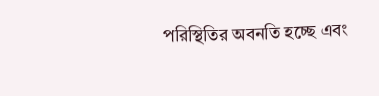পরিস্থিতির অবনতি হচ্ছে এবং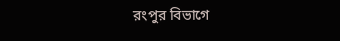রংপুর বিভাগে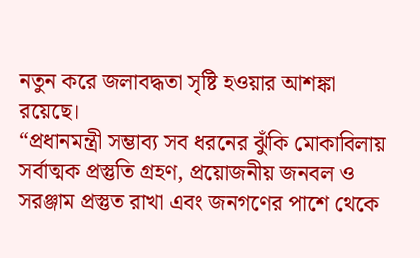নতুন করে জলাবদ্ধতা সৃষ্টি হওয়ার আশঙ্কা রয়েছে।
“প্রধানমন্ত্রী সম্ভাব্য সব ধরনের ঝুঁকি মোকাবিলায় সর্বাত্মক প্রস্তুতি গ্রহণ, প্রয়োজনীয় জনবল ও সরঞ্জাম প্রস্তুত রাখা এবং জনগণের পাশে থেকে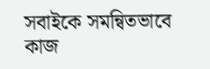সবাইকে সমন্বিতভাবে কাজ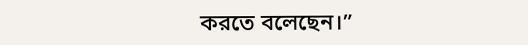করতে বলেছেন।”